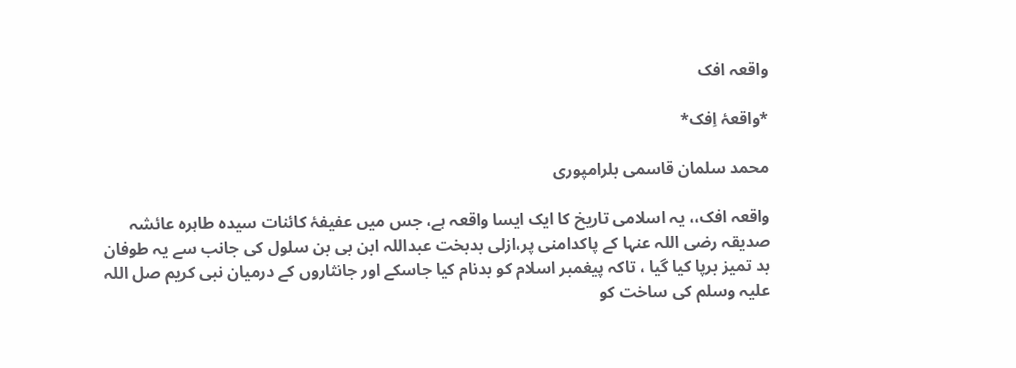واقعہ افک

*واقعۂ اِفک*

محمد سلمان قاسمی بلرامپوری

واقعہ افک،، یہ اسلامی تاریخ کا ایک ایسا واقعہ ہے، جس میں عفیفۂ کائنات سیدہ طاہرہ عائشہ صدیقہ رضی اللہ عنہا کے پاکدامنی پر،ازلی بدبخت عبداللہ ابن بی بن سلول کی جانب سے یہ طوفان بد تمیز برپا کیا گیا ، تاکہ پیغمبر اسلام کو بدنام کیا جاسکے اور جانثاروں کے درمیان نبی کریم صل اللہ علیہ وسلم کی ساخت کو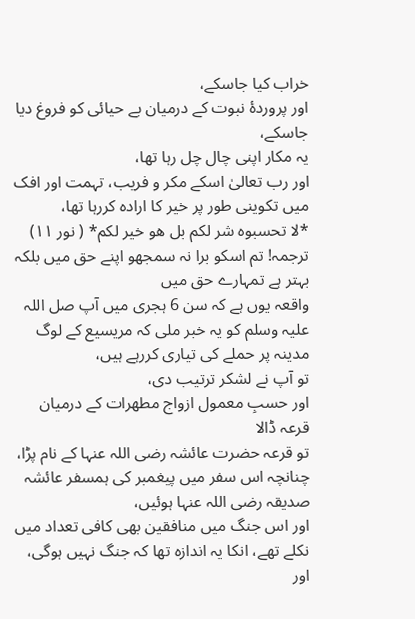خراب کیا جاسکے،
اور پروردۂ نبوت کے درمیان بے حیائی کو فروغ دیا جاسکے،
یہ مکار اپنی چال چل رہا تھا،
اور رب تعالیٰ اسکے مکر و فریب، تہمت اور افک میں تکوینی طور پر خیر کا ارادہ کررہا تھا،
*لا تحسبوہ شر لکم بل ھو خیر لکم* ( نور ١١)
ترجمہ! تم اسکو برا نہ سمجھو اپنے حق میں بلکہ بہتر ہے تمہارے حق میں
واقعہ یوں ہے کہ سن 6 ہجری میں آپ صل اللہ علیہ وسلم کو یہ خبر ملی کہ مریسیع کے لوگ مدینہ پر حملے کی تیاری کررہے ہیں،
تو آپ نے لشکر ترتیب دی،
اور حسبِ معمول ازواج مطھرات کے درمیان قرعہ ڈالا
تو قرعہ حضرت عائشہ رضی اللہ عنہا کے نام پڑا،
چنانچہ اس سفر میں پیغمبر کی ہمسفر عائشہ صدیقہ رضی اللہ عنہا ہوئیں،
اور اس جنگ میں منافقین بھی کافی تعداد میں نکلے تھے، انکا یہ اندازہ تھا کہ جنگ نہیں ہوگی، اور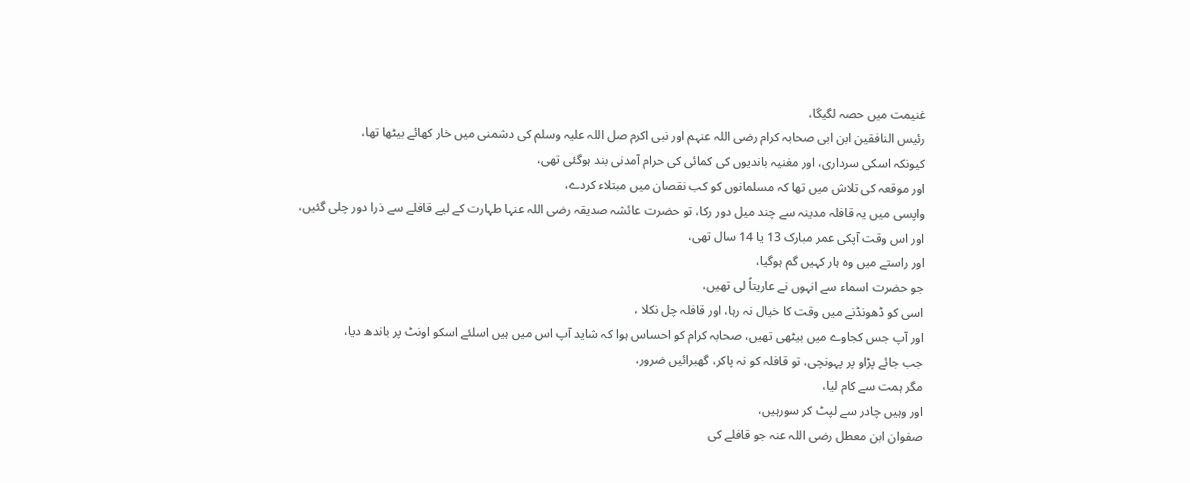غنیمت میں حصہ لگیگا،
رئیس النافقین ابن ابی صحابہ کرام رضی اللہ عنہم اور نبی اکرم صل اللہ علیہ وسلم کی دشمنی میں خار کھائے بیٹھا تھا،
کیونکہ اسکی سرداری، اور مغنیہ باندیوں کی کمائی کی حرام آمدنی بند ہوگئی تھی،
اور موقعہ کی تلاش میں تھا کہ مسلمانوں کو کب نقصان میں مبتلاء کردے،
واپسی میں یہ قافلہ مدینہ سے چند میل دور رکا، تو حضرت عائشہ صدیقہ رضی اللہ عنہا طہارت کے لیے قافلے سے ذرا دور چلی گئیں،
اور اس وقت آپکی عمر مبارک 13 یا 14 سال تھی،
اور راستے میں وہ ہار کہیں گم ہوگیا،
جو حضرت اسماء سے انہوں نے عاریتاً لی تھیں،
اسی کو ڈھونڈنے میں وقت کا خیال نہ رہا، اور قافلہ چل نکلا ،
اور آپ جس کجاوے میں بیٹھی تھیں، صحابہ کرام کو احساس ہوا کہ شاید آپ اس میں ہیں اسلئے اسکو اونٹ پر باندھ دیا،
جب جائے پڑاو پر پہونچی، تو قافلہ کو نہ پاکر، گھبرائیں ضرور،
مگر ہمت سے کام لیا،
اور وہیں چادر سے لپٹ کر سورہیں،
صفوان ابن معطل رضی اللہ عنہ جو قافلے کی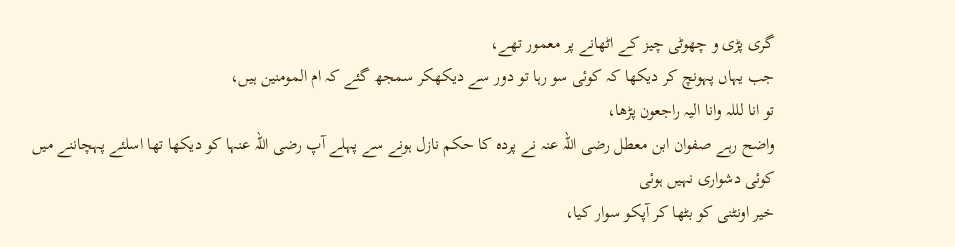گری پڑی و چھوٹی چیز کے اٹھانے پر معمور تھے،
جب یہاں پہونچ کر دیکھا کہ کوئی سو رہا تو دور سے دیکھکر سمجھ گئے کہ ام المومنین ہیں،
تو انا لللہ وانا الیہ راجعون پڑھا،
واضح رہے صفوان ابن معطل رضی اللہ عنہ نے پردہ کا حکم نازل ہونے سے پہلے آپ رضی اللہ عنہا کو دیکھا تھا اسلئے پہچاننے میں کوئی دشواری نہیں ہوئی
خیر اونٹنی کو بٹھا کر آپکو سوار کیا،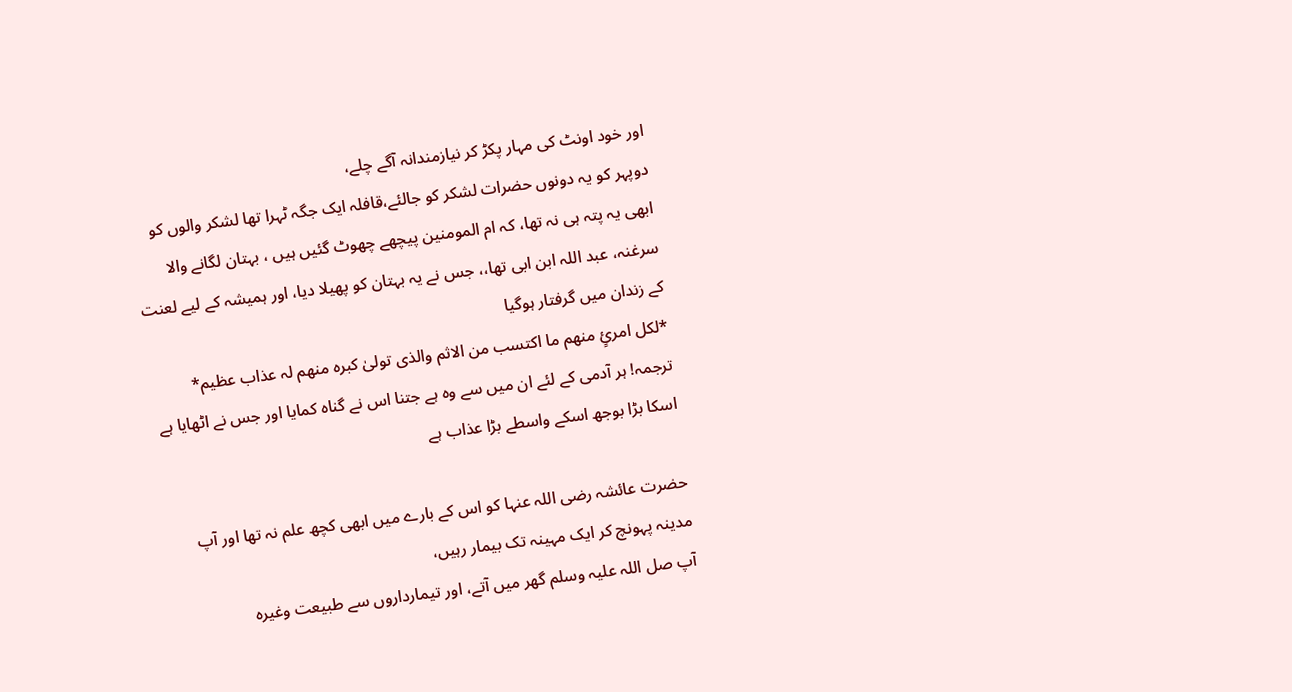اور خود اونٹ کی مہار پکڑ کر نیازمندانہ آگے چلے،
دوپہر کو یہ دونوں حضرات لشکر کو جالئے،قافلہ ایک جگہ ٹہرا تھا لشکر والوں کو ابھی یہ پتہ ہی نہ تھا، کہ ام المومنین پیچھے چھوٹ گئیں ہیں ، بہتان لگانے والا سرغنہ، عبد اللہ ابن ابی تھا،، جس نے یہ بہتان کو پھیلا دیا، اور ہمیشہ کے لیے لعنت کے زندان میں گرفتار ہوگیا
*لکل امرئٍ منھم ما اکتسب من الاثم والذی تولیٰ کبرہ منھم لہ عذاب عظیم*
ترجمہ! ہر آدمی کے لئے ان میں سے وہ ہے جتنا اس نے گناہ کمایا اور جس نے اٹھایا ہے اسکا بڑا بوجھ اسکے واسطے بڑا عذاب ہے

حضرت عائشہ رضی اللہ عنہا کو اس کے بارے میں ابھی کچھ علم نہ تھا اور آپ مدینہ پہونچ کر ایک مہینہ تک بیمار رہیں،
آپ صل اللہ علیہ وسلم گھر میں آتے، اور تیمارداروں سے طبیعت وغیرہ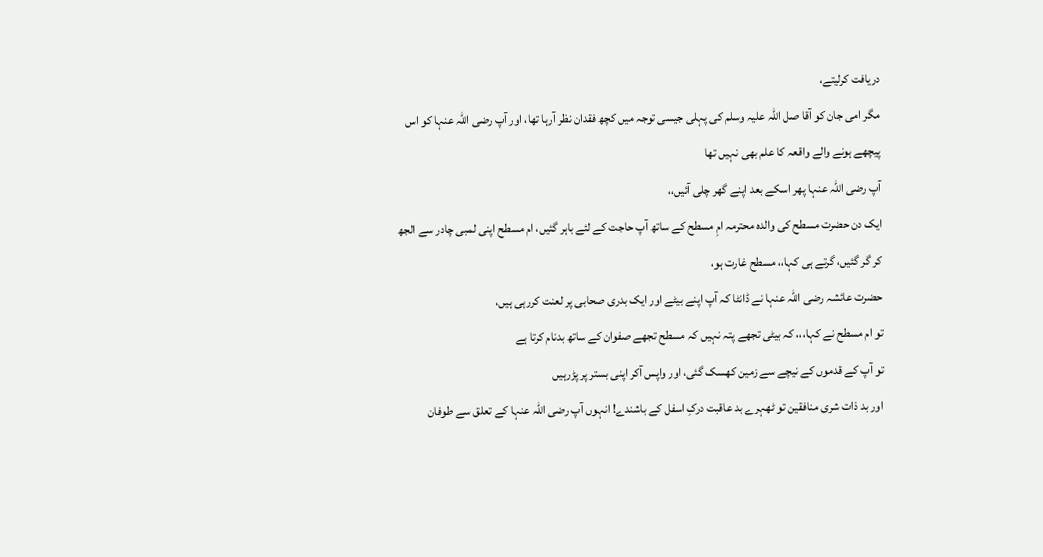دریافت کرلیتے،
مگر امی جان کو آقا صل اللہ علیہ وسلم کی پہلی جیسی توجہ میں کچھ فقدان نظر آرہا تھا، اور آپ رضی اللہ عنہا کو اس پیچھے ہونے والے واقعہ کا علم بھی نہیں تھا
آپ رضی اللہ عنہا پھر اسکے بعد اپنے گھر چلی آئیں،،
ایک دن حضرت مسطح کی والدہ محترمہ امِ مسطح کے ساتھ آپ حاجت کے لئے باہر گئیں، ام مسطح اپنی لمبی چادر سے الجھ کر گر گئیں، گرتے ہی کہا،، مسطح غارت ہو،
حضرت عائشہ رضی اللہ عنہا نے ڈانٹا کہ آپ اپنے بیٹے اور ایک بدری صحابی پر لعنت کررہی ہیں،
تو ام مسطح نے کہا،،، کہ بیٹی تجھے پتہ نہیں کہ مسطح تجھے صفوان کے ساتھ بدنام کرتا ہے
تو آپ کے قدموں کے نیچے سے زمین کھسک گئی، اور واپس آکر اپنی بستر پر پڑرہیں
اور بد ذات شری منافقین تو ٹھہرے بد عاقبت درکِ اسفل کے باشندے! انہوں آپ رضی اللہ عنہا کے تعلق سے طوفان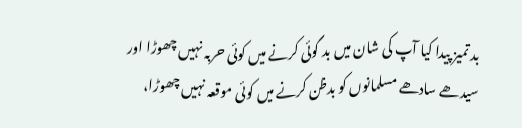بد تمیز پیدا کیا آپ کی شان میں بد گوئی کرنے میں کوئی حربہ نہیں چھوڑا اور سیدھے سادھے مسلمانوں کو بدظن کرنے میں کوئی موقعہ نہیں چھوڑا،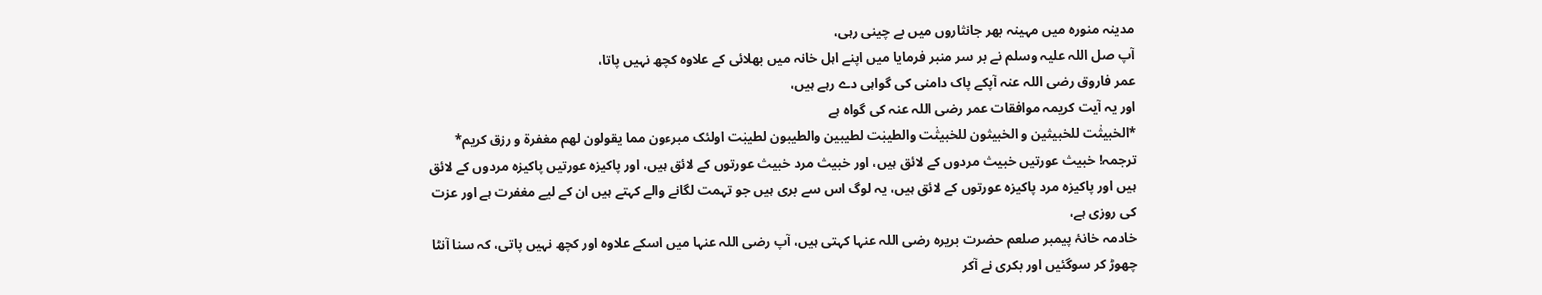مدینہ منورہ میں مہینہ بھر جانثاروں میں بے چینی رہی،
آپ صل اللہ علیہ وسلم نے بر سر منبر فرمایا میں اپنے اہل خانہ میں بھلائی کے علاوہ کچھ نہیں پاتا،
عمر فاروق رضی اللہ عنہ آپکے پاک دامنی کی گواہی دے رہے ہیں،
اور یہ آیت کریمہ موافقات عمر رضی اللہ عنہ کی گواہ ہے
*الخبیثٰت للخبیثین و الخبیثون للخبیثٰت والطیبٰت لطیبین والطیبون لطیبٰت اولئک مبرءون مما یقولون لھم مغفرۃ و رزق کریم*
ترجمہ! خبیث عورتیں خبیث مردوں کے لائق ہیں، اور خبیث مرد خبیث عورتوں کے لائق ہیں، اور پاکیزہ عورتیں پاکیزہ مردوں کے لائق ہیں اور پاکیزہ مرد پاکیزہ عورتوں کے لائق ہیں، یہ لوگ اس سے بری ہیں جو تہمت لگانے والے کہتے ہیں ان کے لیے مغفرت ہے اور عزت کی روزی ہے،
خادمہ خانۂ پیمبر صلعم حضرت بریرہ رضی اللہ عنہا کہتی ہیں، آپ رضی اللہ عنہا میں اسکے علاوہ اور کچھ نہیں پاتی، کہ سنا آنٹا چھوڑ کر سوگئیں اور بکری نے آکر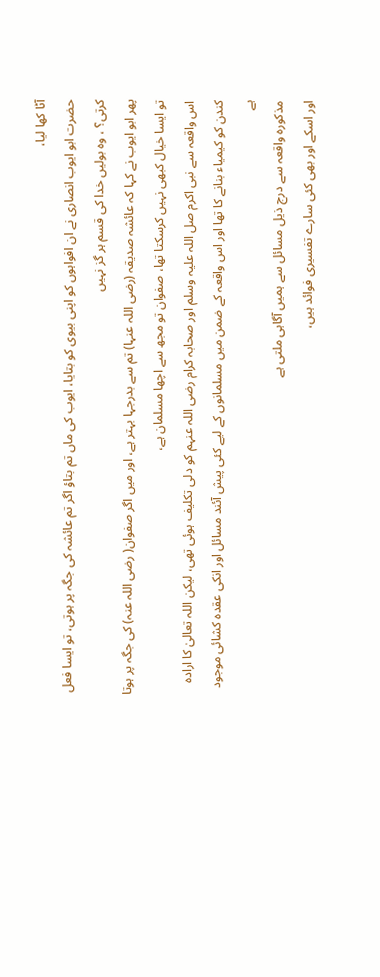آٹا کھا لیا،
حضرت ابو ایوب انصاری نے ان افواہوں کو اپنی بیوی کو بتایا، ایوب کی ماں تم بتاؤ اگر تم عائشہ کی جگہ پر ہوتی، تو ایسا فعل کرتی؟ ، وہ بولیں خدا کی قسم ہر گز نہیں
پھر ابو ایوب نے کہا کہ عائشہ صدیقہ (رضی اللہ عنہا) تم سے بدرجہا بہتر ہے، اور میں اگر صفوان( رضی اللہ عنہ) کی جگہ پر ہوتا تو ایسا خیال کبھی نہیں کرسکتا تھا، صفوان تو مجھ سے اچھا مسلمان ہے،
اس واقعہ سے نبی اکرم صل اللہ علیہ وسلم اور صحابہ کرام رضی اللہ عنہم کو دلی تکلیف ہوئی تھی، لیکن اللہ تعالیٰ کا ارادہ کندن کو کیمیاء بنانے کا تھا اور اس واقعہ کے ضمن میں مسلمانوں کے لیے کئی پیش آئند مسائل اور انکی عقدہ کشائی موجود ہے
مذکورہ واقعہ سے درج ذیل مسائل سے ہمیں آگاہی ملتی ہے
اور اسکے اور بھی کئی سارے تفسیری فوائد ہیں،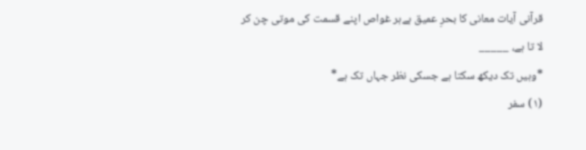قرآنی آیات معانی کا بحرِ عمیق ہےہر غواص اپنے قسمت کی موتی چن کر لا تا ہے، _____
*وہیں تک دیکھ سکتا ہے جسکی نظر جہاں تک ہے*
(١) سفر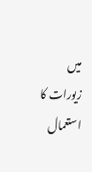میں زیورات کا استعمال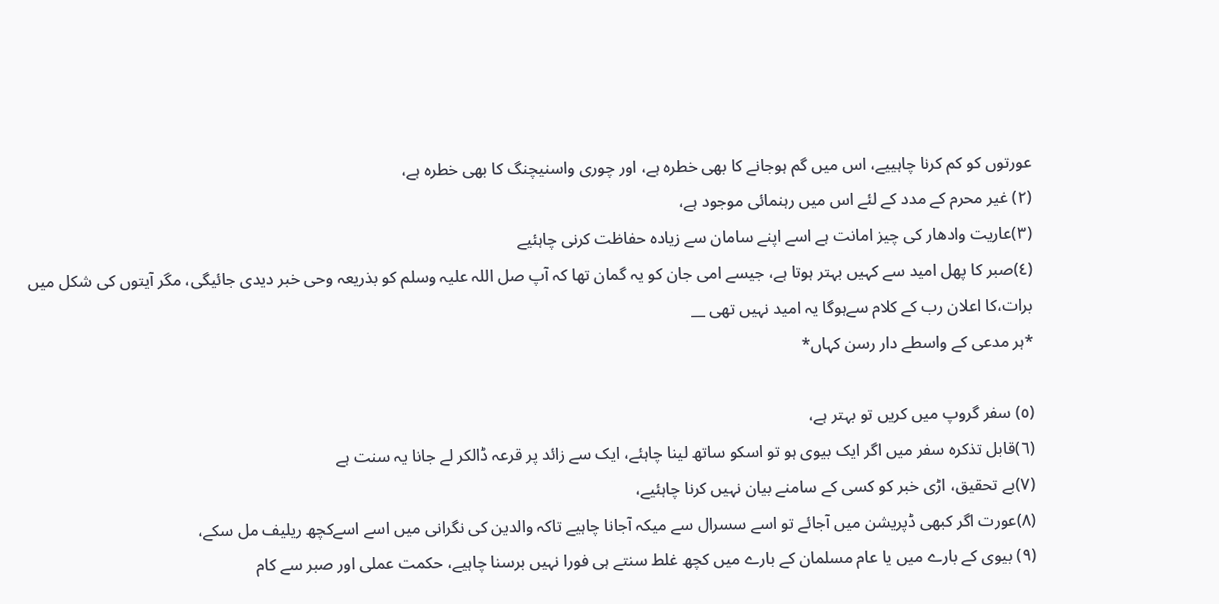عورتوں کو کم کرنا چاہییے، اس میں گم ہوجانے کا بھی خطرہ ہے، اور چوری واسنیچنگ کا بھی خطرہ ہے،
(٢) غیر محرم کے مدد کے لئے اس میں رہنمائی موجود ہے،
(٣)عاریت وادھار کی چیز امانت ہے اسے اپنے سامان سے زیادہ حفاظت کرنی چاہئیے
(٤)صبر کا پھل امید سے کہیں بہتر ہوتا ہے، جیسے امی جان کو یہ گمان تھا کہ آپ صل اللہ علیہ وسلم کو بذریعہ وحی خبر دیدی جائیگی، مگر آیتوں کی شکل میں برات،کا اعلان رب کے کلام سےہوگا یہ امید نہیں تھی __
*ہر مدعی کے واسطے دار رسن کہاں*

(٥) سفر گروپ میں کریں تو بہتر ہے،
(٦)قابل تذکرہ سفر میں اگر ایک بیوی ہو تو اسکو ساتھ لینا چاہئے، ایک سے زائد پر قرعہ ڈالکر لے جانا یہ سنت ہے
(٧)بے تحقیق، اڑی خبر کو کسی کے سامنے بیان نہیں کرنا چاہئیے،
(٨)عورت اگر کبھی ڈپریشن میں آجائے تو اسے سسرال سے میکہ آجانا چاہیے تاکہ والدین کی نگرانی میں اسے اسےکچھ ریلیف مل سکے،
(٩) بیوی کے بارے میں یا عام مسلمان کے بارے میں کچھ غلط سنتے ہی فورا نہیں برسنا چاہیے، حکمت عملی اور صبر سے کام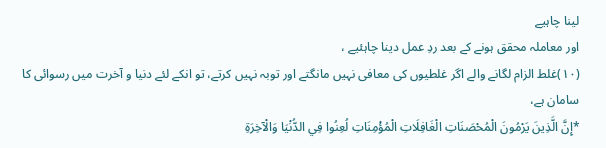لینا چاہیے
اور معاملہ محقق ہونے کے بعد ردِ عمل دینا چاہئیے ،
(١٠)غلط الزام لگانے والے اگر غلطیوں کی معافی نہیں مانگتے اور توبہ نہیں کرتے، تو انکے لئے دنیا و آخرت میں رسوائی کا سامان ہے،
*إِنَّ الَّذِينَ يَرْمُونَ الْمُحْصَنَاتِ الْغَافِلَاتِ الْمُؤْمِنَاتِ لُعِنُوا فِي الدُّنْيَا وَالْآخِرَةِ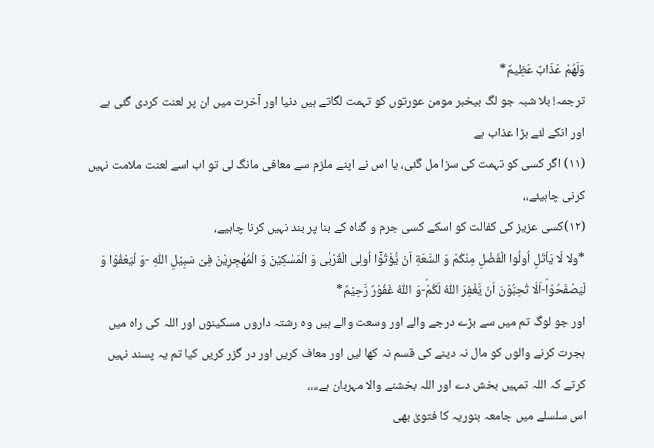وَلَهُمْ عَذَابٌ عَظِيمٌ*
ترجمہ! بلا شبہ جو لگ بیخبر مومن عورتوں کو تہمت لگاتے ہیں دنیا اور آخرت میں ان پر لعنت کردی گئی ہے اور انکے لئے بڑا عذاب ہے
(١١) اگر کسی کو تہمت کی سزا مل گئی، یا اس نے اپنے ملزم سے معافی مانگ لی تو اب اسے لعنت ملامت نہیں کرنی چاہیئے،،
(١٢)کسی عزیز کی کفالت کو اسکے کسی جرم و گناہ کے بنا پر بند نہیں کرنا چاہیے،
*ولا لَا یَاْتَلِ اُولُوا الْفَضْلِ مِنْكُمْ وَ السَّعَةِ اَنْ یُّؤْتُوْۤا اُولِی الْقُرْبٰى وَ الْمَسٰكِیْنَ وَ الْمُهٰجِرِیْنَ فِیْ سَبِیْلِ اللّٰهِ -وَ لْیَعْفُوْا وَ لْیَصْفَحُوْاؕ-اَلَا تُحِبُّوْنَ اَنْ یَّغْفِرَ اللّٰهُ لَكُمْؕ-وَ اللّٰهُ غَفُوْرٌ رَّحِیْمٌ*
اور جو لوگ تم میں سے بڑے درجے والے اور وسعت والے ہیں وہ رشتہ داروں مسکینوں اور اللہ کی راہ میں ہجرت کرنے والوں کو مال نہ دینے کی قسم نہ کھا لیں اور معاف کریں اور در گزر کریں کیا تم یہ پسند نہیں کرتے کہ اللہ تمہیں بخش دے اور اللہ بخشنے والا مہربان ہے،،،،
اس سلسلے میں جامعہ بنوریہ کا فتویٰ بھی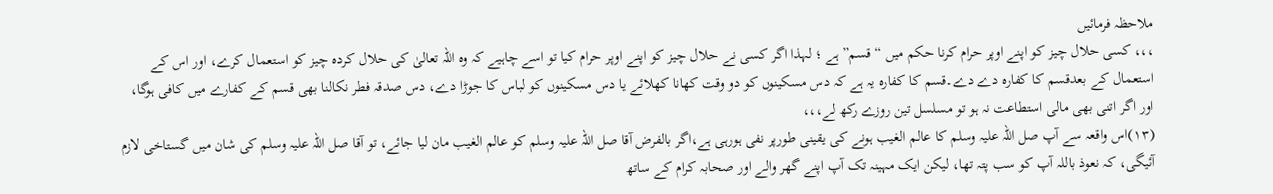ملاحظہ فرمائیں
،،، کسی حلال چیز کو اپنے اوپر حرام کرنا حکم میں “قسم” ہے ؛ لہذا اگر کسی نے حلال چیز کو اپنے اوپر حرام کیا تو اسے چاہیے کہ وہ اللہ تعالیٰ کی حلال کردہ چیز کو استعمال کرے، اور اس کے استعمال کے بعدقسم کا کفارہ دے دے۔قسم کا کفارہ یہ ہے کہ دس مسکینوں کو دو وقت کھانا کھلائے یا دس مسکینوں کو لباس کا جوڑا دے، دس صدقہ فطر نکالنا بھی قسم کے کفارے میں کافی ہوگا، اور اگر اتنی بھی مالی استطاعت نہ ہو تو مسلسل تین روزے رکھ لے،،،
(١٣)اس واقعہ سے آپ صل اللہ علیہ وسلم کا عالم الغیب ہونے کی یقینی طورپر نفی ہورہی ہے،اگر بالفرض آقا صل اللہ علیہ وسلم کو عالم الغیب مان لیا جائے، تو آقا صل اللہ علیہ وسلم کی شان میں گستاخی لازم آئیگی، کہ نعوذ باللہ آپ کو سب پتہ تھا، لیکن ایک مہینہ تک آپ اپنے گھر والے اور صحابہ کرام کے ساتھ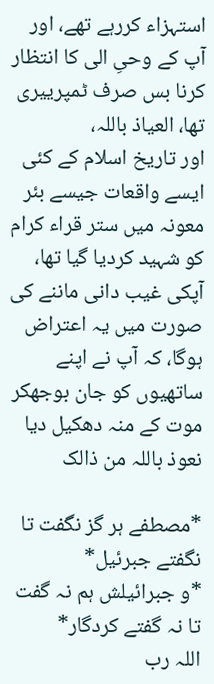استہزاء کررہے تھے، اور آپ کے وحیِ الی کا انتظار کرنا بس صرف ٹمپرییری تھا، العیاذ باللہ،
اور تاریخ اسلام کے کئی ایسے واقعات جیسے بئر معونہ میں ستر قراء کرام کو شہید کردیا گیا تھا، آپکی غیب دانی ماننے کی صورت میں یہ اعتراض ہوگا، کہ آپ نے اپنے ساتھیوں کو جان بوجھکر موت کے منہ دھکیل دیا نعوذ باللہ من ذالک

*مصطفے ہر گز نگفت تا نگفتے جبرئیل*
*و جبرائیلش ہم نہ گفت تا نہ گفتے کردگار*
اللہ رب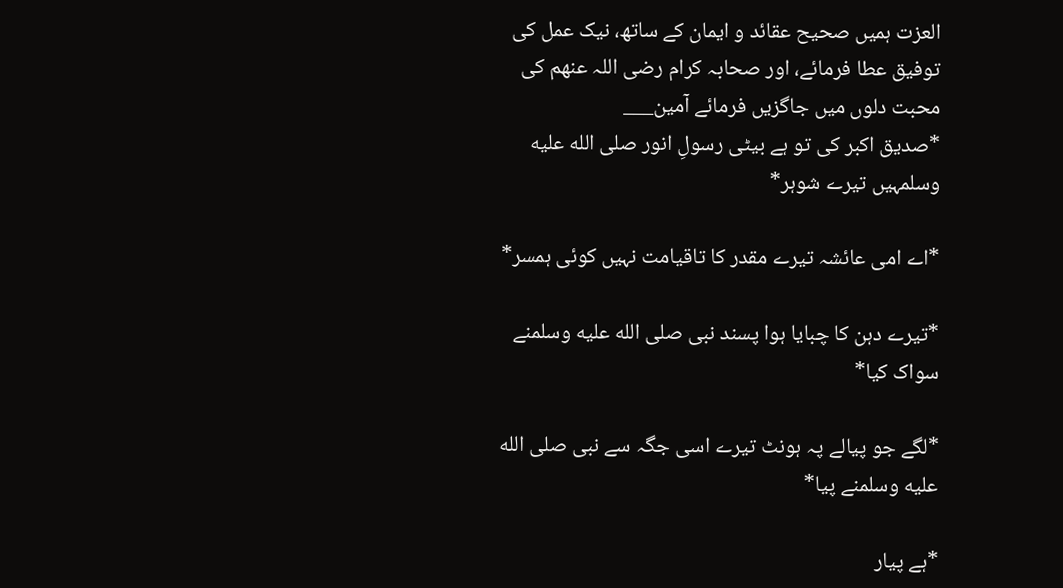العزت ہمیں صحیح عقائد و ایمان کے ساتھ، نیک عمل کی توفیق عطا فرمائے، اور صحابہ کرام رضی اللہ عنھم کی محبت دلوں میں جاگزیں فرمائے آمین___
*صدیق اکبر کی تو ہے بیٹی رسولِ انور صلى الله عليه وسلمہیں تیرے شوہر*

*اے امی عائشہ تیرے مقدر کا تاقیامت نہیں کوئی ہمسر*

*تیرے دہن کا چبایا ہوا پسند نبی صلى الله عليه وسلمنے سواک کیا*

*لگے جو پیالے پہ ہونٹ تیرے اسی جگہ سے نبی صلى الله عليه وسلمنے پیا*

*ہے پیار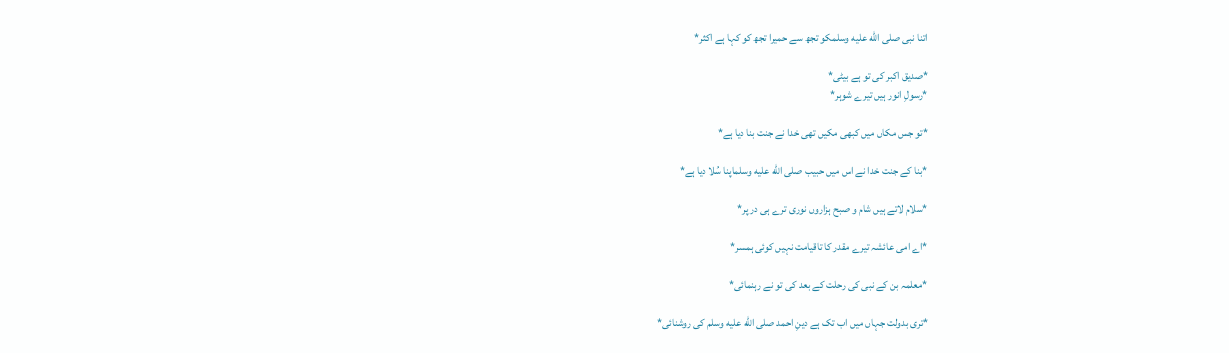اتنا نبی صلى الله عليه وسلمکو تجھ سے حمیرا تجھ کو کہا ہے اکثر*

*صدیق اکبر کی تو ہے بیٹی*
*رسولِ انور ہیں تیرے شوہر*

*تو جس مکاں میں کبھی مکیں تھی خدا نے جنت بنا دیا ہے*

*بنا کے جنت خدا نے اس میں حبیب صلى الله عليه وسلماپنا سُلا دیا ہے*

*سلام لاتے ہیں شام و صبح ہزاروں نوری ترے ہی در پر*

*اے امی عائشہ تیرے مقدر کا تاقیامت نہیں کوئی ہمسر*

*معلمہ بن کے نبی کی رحلت کے بعد کی تو نے رہنمائی*

*تری بدولت جہاں میں اب تک ہے دینِ احمد صلى الله عليه وسلم کی روشنائی*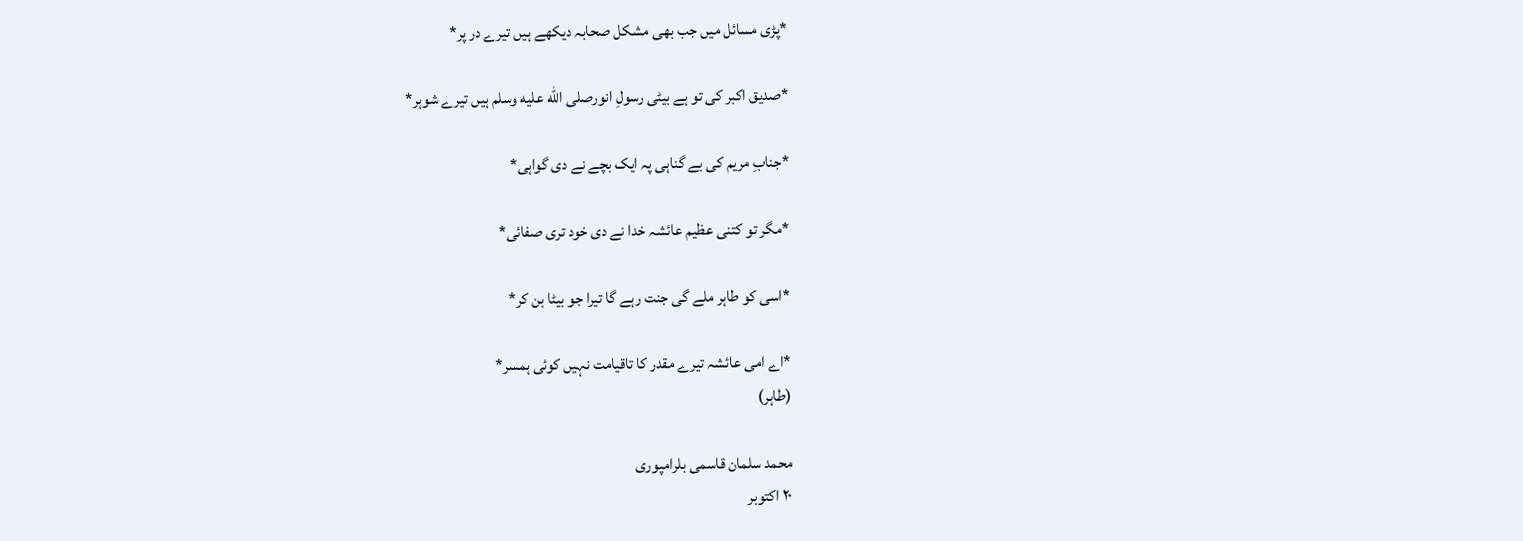*پڑی مسائل میں جب بھی مشکل صحابہ دیکھے ہیں تیرے در پر*

*صدیق اکبر کی تو ہے بیٹی رسولِ انورصلى الله عليه وسلم ہیں تیرے شوہر*

*جنابِ مریم کی بے گناہی پہ ایک بچے نے دی گواہی*

*مگر تو کتنی عظیم عائشہ خدا نے دی خود تری صفائی*

*اسی کو طاہر ملے گی جنت رہے گا تیرا جو بیٹا بن کر*

*اے امی عائشہ تیرے مقدر کا تاقیامت نہیں کوئی ہمسر*
(طاہر)

محمد سلمان قاسمی بلرامپوری
٢٠ اکتوبر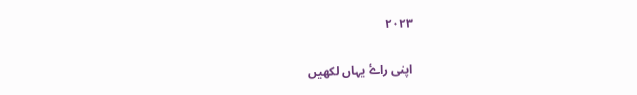٢٠٢٣

اپنی راۓ یہاں لکھیں